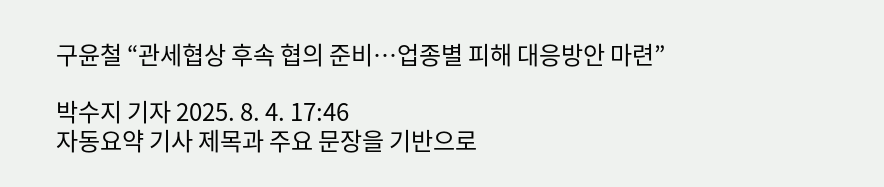구윤철 “관세협상 후속 협의 준비…업종별 피해 대응방안 마련”

박수지 기자 2025. 8. 4. 17:46
자동요약 기사 제목과 주요 문장을 기반으로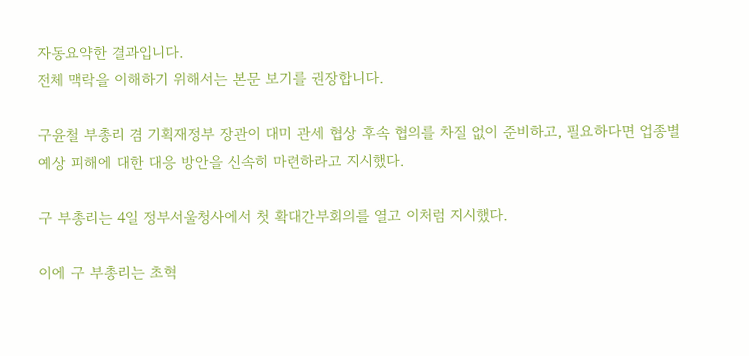자동요약한 결과입니다.
전체 맥락을 이해하기 위해서는 본문 보기를 권장합니다.

구윤철 부총리 겸 기획재정부 장관이 대미 관세 협상 후속 협의를 차질 없이 준비하고, 필요하다면 업종별 예상 피해에 대한 대응 방안을 신속히 마련하라고 지시했다.

구 부총리는 4일 정부서울청사에서 첫 확대간부회의를 열고 이처럼 지시했다.

이에 구 부총리는 초혁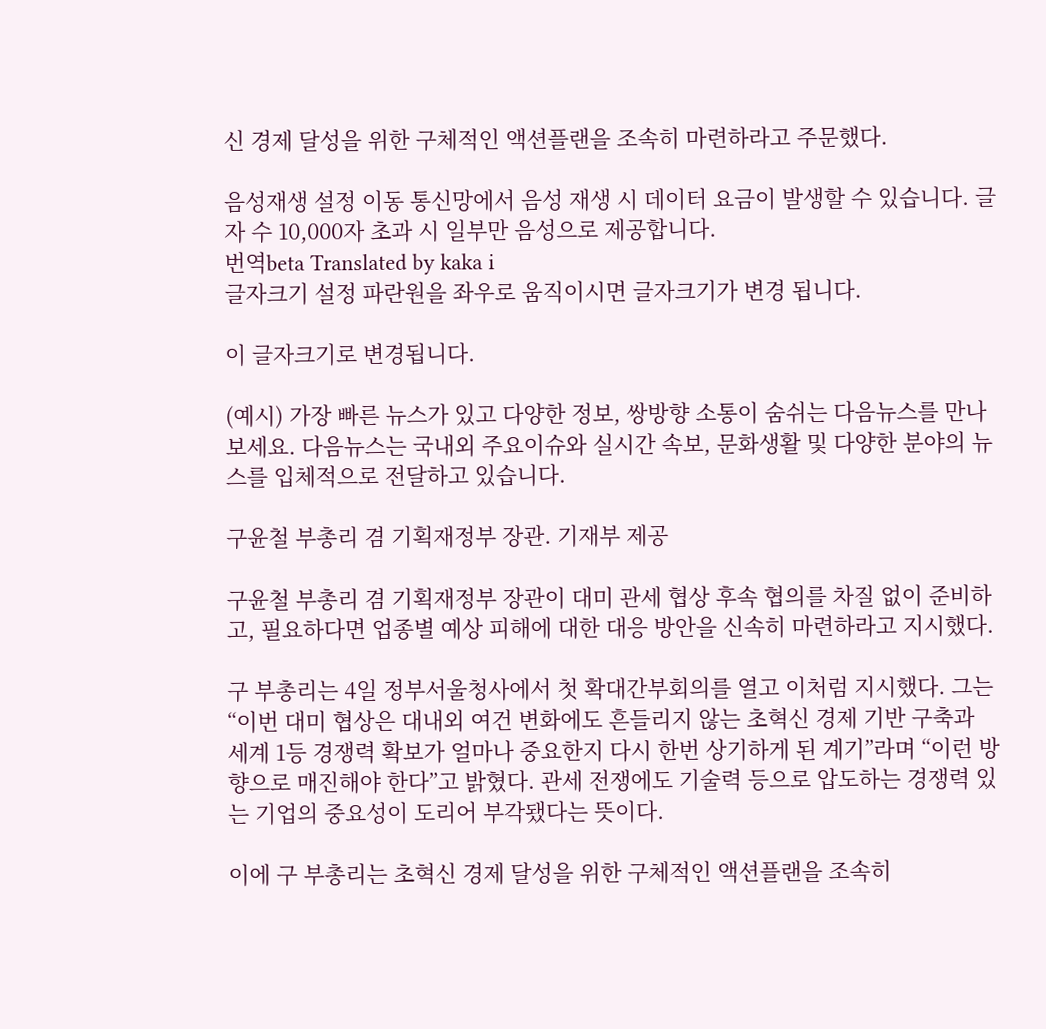신 경제 달성을 위한 구체적인 액션플랜을 조속히 마련하라고 주문했다.

음성재생 설정 이동 통신망에서 음성 재생 시 데이터 요금이 발생할 수 있습니다. 글자 수 10,000자 초과 시 일부만 음성으로 제공합니다.
번역beta Translated by kaka i
글자크기 설정 파란원을 좌우로 움직이시면 글자크기가 변경 됩니다.

이 글자크기로 변경됩니다.

(예시) 가장 빠른 뉴스가 있고 다양한 정보, 쌍방향 소통이 숨쉬는 다음뉴스를 만나보세요. 다음뉴스는 국내외 주요이슈와 실시간 속보, 문화생활 및 다양한 분야의 뉴스를 입체적으로 전달하고 있습니다.

구윤철 부총리 겸 기획재정부 장관. 기재부 제공

구윤철 부총리 겸 기획재정부 장관이 대미 관세 협상 후속 협의를 차질 없이 준비하고, 필요하다면 업종별 예상 피해에 대한 대응 방안을 신속히 마련하라고 지시했다.

구 부총리는 4일 정부서울청사에서 첫 확대간부회의를 열고 이처럼 지시했다. 그는 “이번 대미 협상은 대내외 여건 변화에도 흔들리지 않는 초혁신 경제 기반 구축과 세계 1등 경쟁력 확보가 얼마나 중요한지 다시 한번 상기하게 된 계기”라며 “이런 방향으로 매진해야 한다”고 밝혔다. 관세 전쟁에도 기술력 등으로 압도하는 경쟁력 있는 기업의 중요성이 도리어 부각됐다는 뜻이다.

이에 구 부총리는 초혁신 경제 달성을 위한 구체적인 액션플랜을 조속히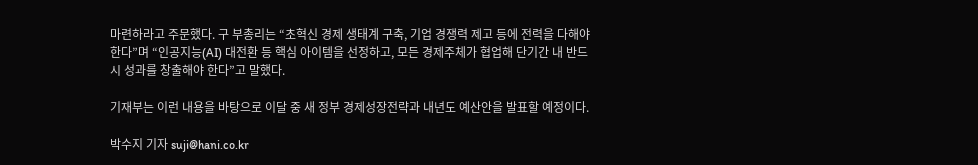마련하라고 주문했다. 구 부총리는 “초혁신 경제 생태계 구축, 기업 경쟁력 제고 등에 전력을 다해야 한다”며 “인공지능(AI) 대전환 등 핵심 아이템을 선정하고, 모든 경제주체가 협업해 단기간 내 반드시 성과를 창출해야 한다”고 말했다.

기재부는 이런 내용을 바탕으로 이달 중 새 정부 경제성장전략과 내년도 예산안을 발표할 예정이다.

박수지 기자 suji@hani.co.kr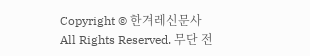Copyright © 한겨레신문사 All Rights Reserved. 무단 전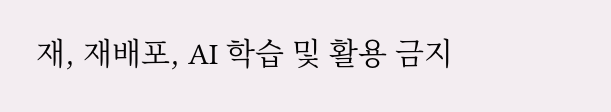재, 재배포, AI 학습 및 활용 금지